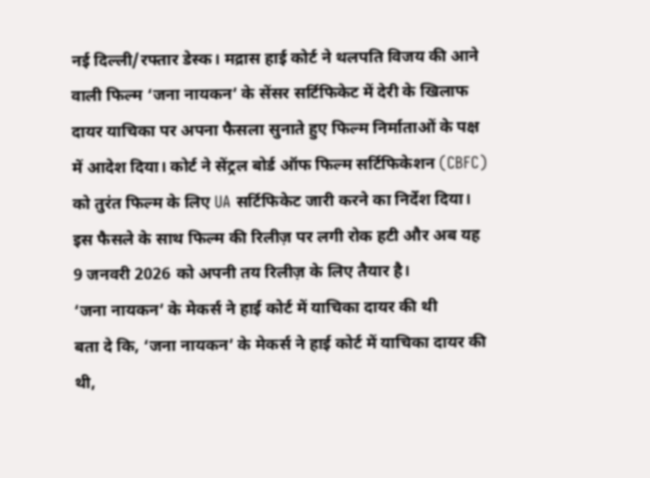नई दिल्ली/रफ्तार डेस्क। मद्रास हाई कोर्ट ने थलपति विजय की आने वाली फिल्म ‘जना नायकन’ के सेंसर सर्टिफिकेट में देरी के खिलाफ दायर याचिका पर अपना फैसला सुनाते हुए फिल्म निर्माताओं के पक्ष में आदेश दिया। कोर्ट ने सेंट्रल बोर्ड ऑफ फिल्म सर्टिफिकेशन (CBFC) को तुरंत फिल्म के लिए UA सर्टिफिकेट जारी करने का निर्देश दिया। इस फैसले के साथ फिल्म की रिलीज़ पर लगी रोक हटी और अब यह 9 जनवरी 2026 को अपनी तय रिलीज़ के लिए तैयार है।
‘जना नायकन’ के मेकर्स ने हाई कोर्ट में याचिका दायर की थी
बता दे कि, ‘जना नायकन’ के मेकर्स ने हाई कोर्ट में याचिका दायर की थी,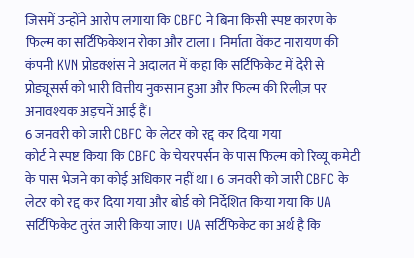जिसमें उन्होंने आरोप लगाया कि CBFC ने बिना किसी स्पष्ट कारण के फिल्म का सर्टिफिकेशन रोका और टाला। निर्माता वेंकट नारायण की कंपनी KVN प्रोडक्शंस ने अदालत में कहा कि सर्टिफिकेट में देरी से प्रोड्यूसर्स को भारी वित्तीय नुकसान हुआ और फिल्म की रिलीज़ पर अनावश्यक अड़चनें आई हैं।
6 जनवरी को जारी CBFC के लेटर को रद्द कर दिया गया
कोर्ट ने स्पष्ट किया कि CBFC के चेयरपर्सन के पास फिल्म को रिव्यू कमेटी के पास भेजने का कोई अधिकार नहीं था। 6 जनवरी को जारी CBFC के लेटर को रद्द कर दिया गया और बोर्ड को निर्देशित किया गया कि UA सर्टिफिकेट तुरंत जारी किया जाए। UA सर्टिफिकेट का अर्थ है कि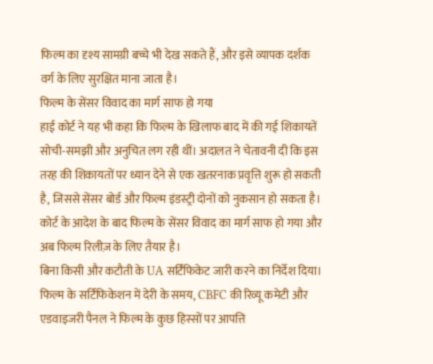फिल्म का दृश्य सामग्री बच्चे भी देख सकते हैं, और इसे व्यापक दर्शक वर्ग के लिए सुरक्षित माना जाता है।
फिल्म के सेंसर विवाद का मार्ग साफ हो गया
हाई कोर्ट ने यह भी कहा कि फिल्म के खिलाफ बाद में की गई शिकायतें सोची-समझी और अनुचित लग रही थीं। अदालत ने चेतावनी दी कि इस तरह की शिकायतों पर ध्यान देने से एक खतरनाक प्रवृत्ति शुरू हो सकती है, जिससे सेंसर बोर्ड और फिल्म इंडस्ट्री दोनों को नुकसान हो सकता है। कोर्ट के आदेश के बाद फिल्म के सेंसर विवाद का मार्ग साफ हो गया और अब फिल्म रिलीज़ के लिए तैयार है।
बिना किसी और कटौती के UA सर्टिफिकेट जारी करने का निर्देश दिया।
फिल्म के सर्टिफिकेशन में देरी के समय, CBFC की रिव्यू कमेटी और एडवाइजरी पैनल ने फिल्म के कुछ हिस्सों पर आपत्ति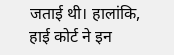जताई थी। हालांकि, हाई कोर्ट ने इन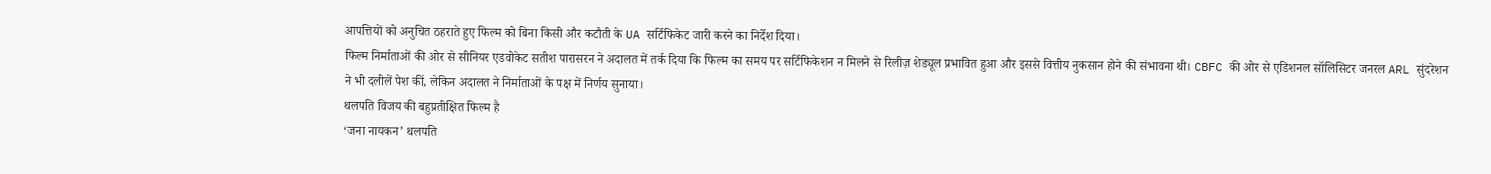आपत्तियों को अनुचित ठहराते हुए फिल्म को बिना किसी और कटौती के UA सर्टिफिकेट जारी करने का निर्देश दिया।
फिल्म निर्माताओं की ओर से सीनियर एडवोकेट सतीश पारासरन ने अदालत में तर्क दिया कि फिल्म का समय पर सर्टिफिकेशन न मिलने से रिलीज़ शेड्यूल प्रभावित हुआ और इससे वित्तीय नुकसान होने की संभावना थी। CBFC की ओर से एडिशनल सॉलिसिटर जनरल ARL सुंदरेशन ने भी दलीलें पेश कीं, लेकिन अदालत ने निर्माताओं के पक्ष में निर्णय सुनाया।
थलपति विजय की बहुप्रतीक्षित फिल्म है
‘जना नायकन’ थलपति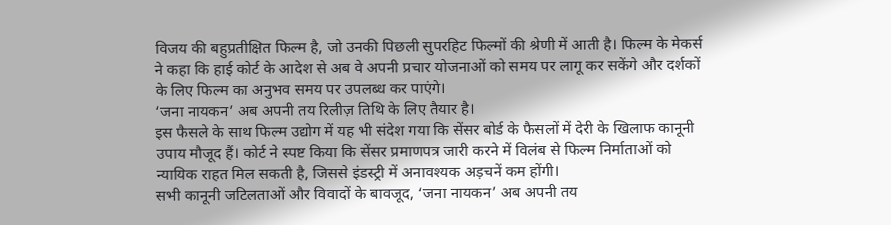विजय की बहुप्रतीक्षित फिल्म है, जो उनकी पिछली सुपरहिट फिल्मों की श्रेणी में आती है। फिल्म के मेकर्स ने कहा कि हाई कोर्ट के आदेश से अब वे अपनी प्रचार योजनाओं को समय पर लागू कर सकेंगे और दर्शकों के लिए फिल्म का अनुभव समय पर उपलब्ध कर पाएंगे।
‘जना नायकन’ अब अपनी तय रिलीज़ तिथि के लिए तैयार है।
इस फैसले के साथ फिल्म उद्योग में यह भी संदेश गया कि सेंसर बोर्ड के फैसलों में देरी के खिलाफ कानूनी उपाय मौजूद हैं। कोर्ट ने स्पष्ट किया कि सेंसर प्रमाणपत्र जारी करने में विलंब से फिल्म निर्माताओं को न्यायिक राहत मिल सकती है, जिससे इंडस्ट्री में अनावश्यक अड़चनें कम होंगी।
सभी कानूनी जटिलताओं और विवादों के बावजूद, ‘जना नायकन’ अब अपनी तय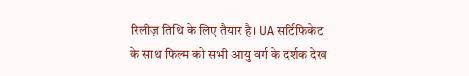रिलीज़ तिथि के लिए तैयार है। UA सर्टिफिकेट के साथ फिल्म को सभी आयु वर्ग के दर्शक देख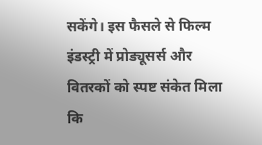सकेंगे। इस फैसले से फिल्म इंडस्ट्री में प्रोड्यूसर्स और वितरकों को स्पष्ट संकेत मिला कि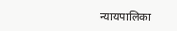न्यायपालिका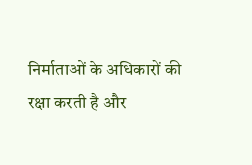निर्माताओं के अधिकारों की रक्षा करती है और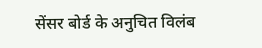सेंसर बोर्ड के अनुचित विलंब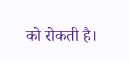को रोकती है।